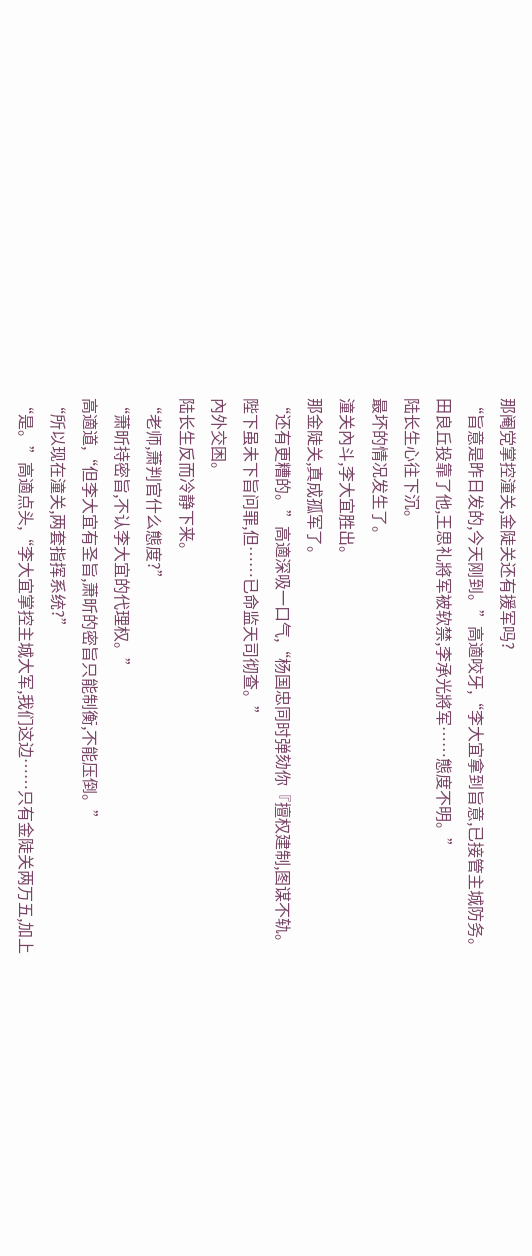那阉党掌控潼关,金陡关还有援军吗?
“旨意是昨日发的,今天刚到。”高適咬牙,“李大宜拿到旨意,已接管主城防务。
田良丘投靠了他,王思礼將军被软禁,李承光將军……態度不明。”
陆长生心往下沉。
最坏的情况发生了。
潼关內斗,李大宜胜出。
那金陡关,真成孤军了。
“还有更糟的。”高適深吸一口气,“杨国忠同时弹劾你『擅权建制,图谋不轨。
陛下虽未下旨问罪,但……已命监天司彻查。”
內外交困。
陆长生反而冷静下来。
“老师,萧判官什么態度?”
“萧昕持密旨,不认李大宜的代理权。”
高適道,“但李大宜有圣旨,萧昕的密旨只能制衡,不能压倒。”
“所以现在潼关,两套指挥系统?”
“是。”高適点头,“李大宜掌控主城大军,我们这边……只有金陡关两万五,加上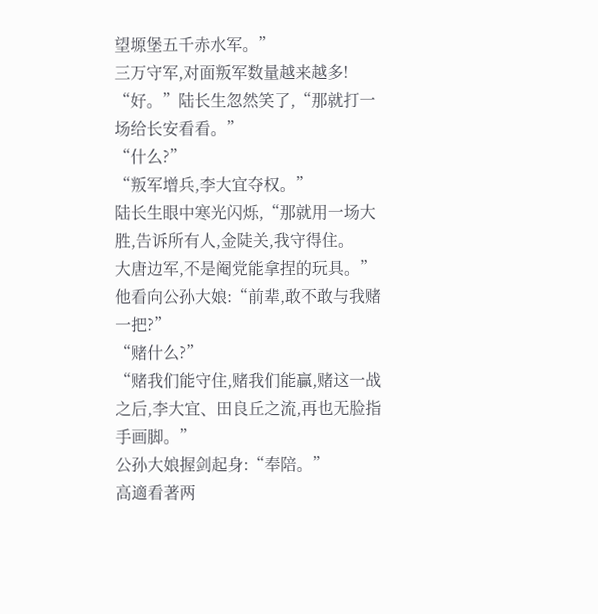望塬堡五千赤水军。”
三万守军,对面叛军数量越来越多!
“好。”陆长生忽然笑了,“那就打一场给长安看看。”
“什么?”
“叛军增兵,李大宜夺权。”
陆长生眼中寒光闪烁,“那就用一场大胜,告诉所有人,金陡关,我守得住。
大唐边军,不是阉党能拿捏的玩具。”
他看向公孙大娘:“前辈,敢不敢与我赌一把?”
“赌什么?”
“赌我们能守住,赌我们能贏,赌这一战之后,李大宜、田良丘之流,再也无脸指手画脚。”
公孙大娘握剑起身:“奉陪。”
高適看著两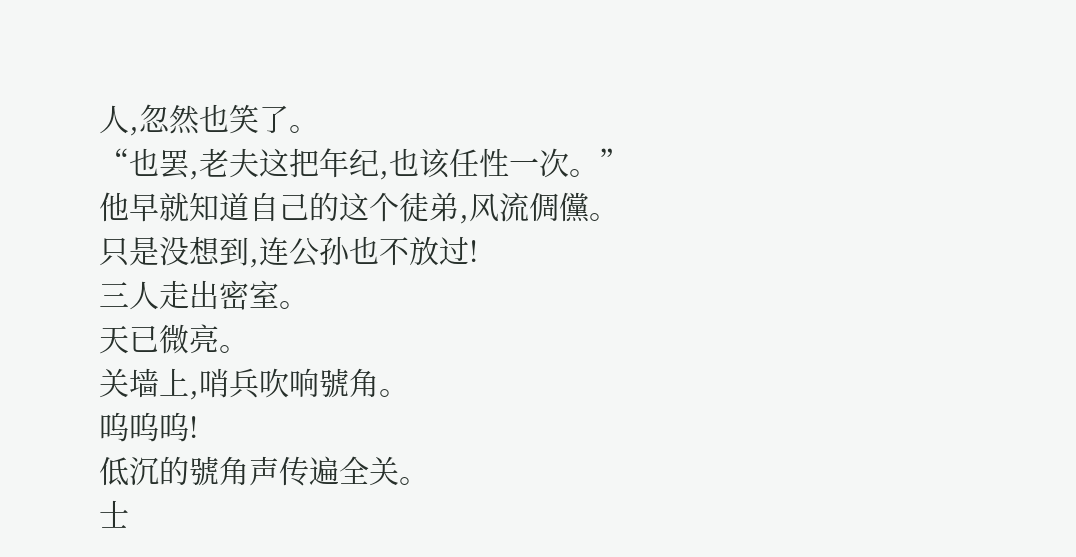人,忽然也笑了。
“也罢,老夫这把年纪,也该任性一次。”
他早就知道自己的这个徒弟,风流倜儻。
只是没想到,连公孙也不放过!
三人走出密室。
天已微亮。
关墙上,哨兵吹响號角。
呜呜呜!
低沉的號角声传遍全关。
士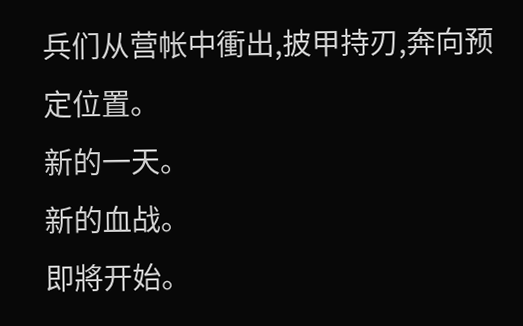兵们从营帐中衝出,披甲持刃,奔向预定位置。
新的一天。
新的血战。
即將开始。